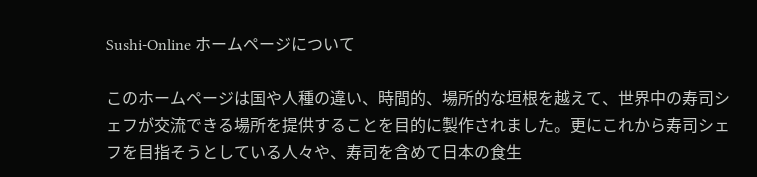Sushi-Online ホームページについて

このホームページは国や人種の違い、時間的、場所的な垣根を越えて、世界中の寿司シェフが交流できる場所を提供することを目的に製作されました。更にこれから寿司シェフを目指そうとしている人々や、寿司を含めて日本の食生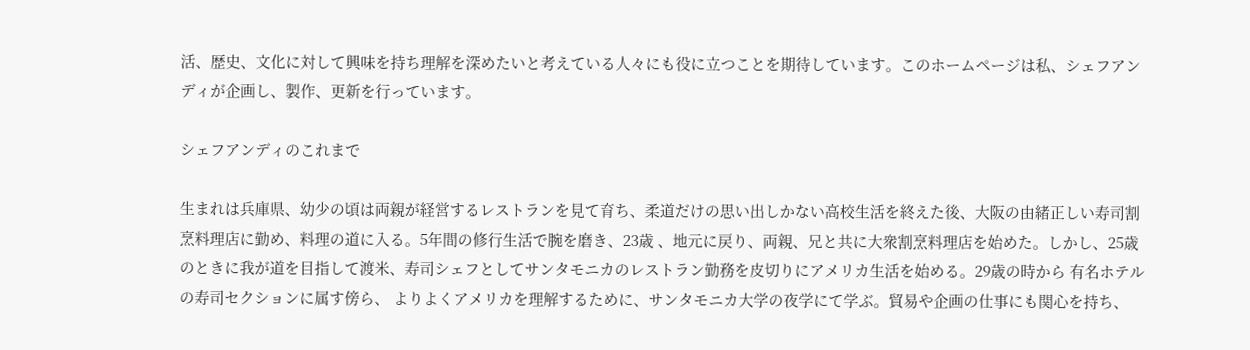活、歴史、文化に対して興味を持ち理解を深めたいと考えている人々にも役に立つことを期待しています。このホームページは私、シェフアンディが企画し、製作、更新を行っています。

シェフアンディのこれまで

生まれは兵庫県、幼少の頃は両親が経営するレストランを見て育ち、柔道だけの思い出しかない高校生活を終えた後、大阪の由緒正しい寿司割烹料理店に勤め、料理の道に入る。5年間の修行生活で腕を磨き、23歳 、地元に戻り、両親、兄と共に大衆割烹料理店を始めた。しかし、25歳のときに我が道を目指して渡米、寿司シェフとしてサンタモニカのレストラン勤務を皮切りにアメリカ生活を始める。29歳の時から 有名ホテルの寿司セクションに属す傍ら、 よりよくアメリカを理解するために、サンタモニカ大学の夜学にて学ぶ。貿易や企画の仕事にも関心を持ち、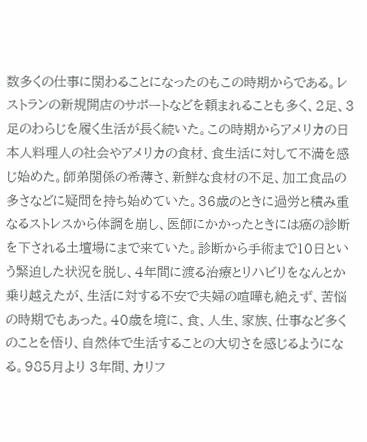数多くの仕事に関わることになったのもこの時期からである。レストランの新規開店のサポートなどを頼まれることも多く、2足、3足のわらじを履く生活が長く続いた。この時期からアメリカの日本人料理人の社会やアメリカの食材、食生活に対して不満を感じ始めた。師弟関係の希薄さ、新鮮な食材の不足、加工食品の多さなどに疑問を持ち始めていた。36歳のときに過労と積み重なるストレスから体調を崩し、医師にかかったときには癌の診断を下される土壇場にまで来ていた。診断から手術まで10日という緊迫した状況を脱し、4年間に渡る治療とリハビリをなんとか乗り越えたが、生活に対する不安で夫婦の喧嘩も絶えず、苦悩の時期でもあった。40歳を境に、食、人生、家族、仕事など多くのことを悟り、自然体で生活することの大切さを感じるようになる。985月より 3年間、カリフ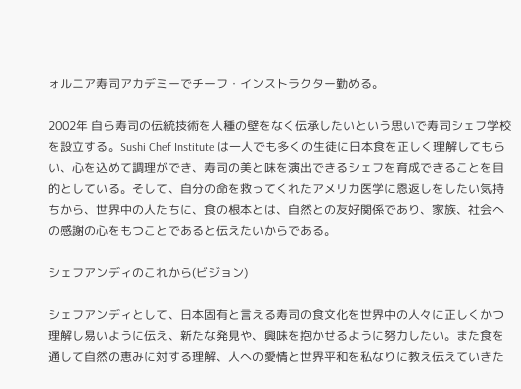ォルニア寿司アカデミーでチーフ・インストラクター勤める。

2002年 自ら寿司の伝統技術を人種の壁をなく伝承したいという思いで寿司シェフ学校を設立する。Sushi Chef Institute は一人でも多くの生徒に日本食を正しく理解してもらい、心を込めて調理ができ、寿司の美と味を演出できるシェフを育成できることを目的としている。そして、自分の命を救ってくれたアメリカ医学に恩返しをしたい気持ちから、世界中の人たちに、食の根本とは、自然との友好関係であり、家族、社会への感謝の心をもつことであると伝えたいからである。

シェフアンディのこれから(ビジョン)

シェフアンディとして、日本固有と言える寿司の食文化を世界中の人々に正しくかつ理解し易いように伝え、新たな発見や、興味を抱かせるように努力したい。また食を通して自然の恵みに対する理解、人への愛情と世界平和を私なりに教え伝えていきた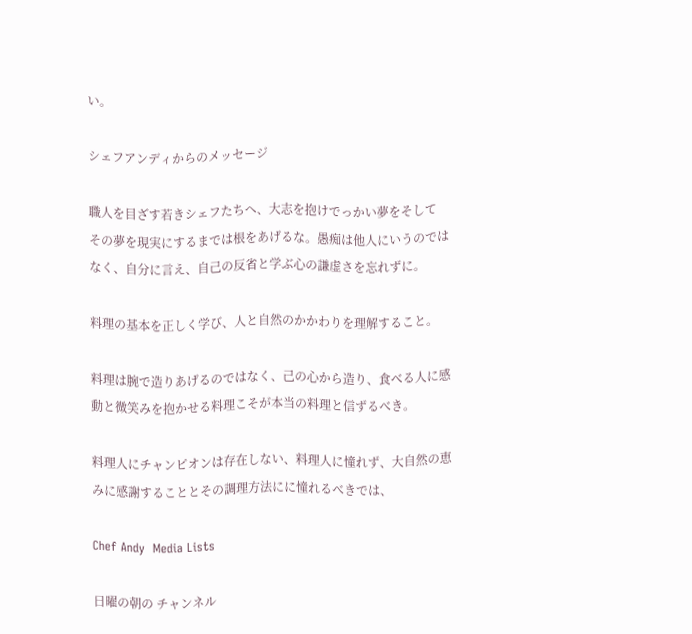い。

シェフアンディからのメッセージ

職人を目ざす若きシェフたちへ、大志を抱けでっかい夢をそして
その夢を現実にするまでは根をあげるな。愚痴は他人にいうのではなく、自分に言え、自己の反省と学ぶ心の謙虚さを忘れずに。

料理の基本を正しく学び、人と自然のかかわりを理解すること。

料理は腕で造りあげるのではなく、己の心から造り、食べる人に感動と微笑みを抱かせる料理こそが本当の料理と信ずるべき。

料理人にチャンピオンは存在しない、料理人に憧れず、大自然の恵みに感謝することとその調理方法にに憧れるべきでは、

Chef Andy  Media Lists

日曜の朝の チャンネル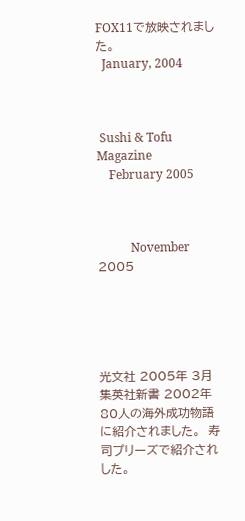FOX11で放映されました。
  January, 2004



 Sushi & Tofu Magazine
    February 2005



           November 2005





光文社 2005年 3月             集英社新書 2002年
80人の海外成功物語に紹介されました。  寿司プリーズで紹介されした。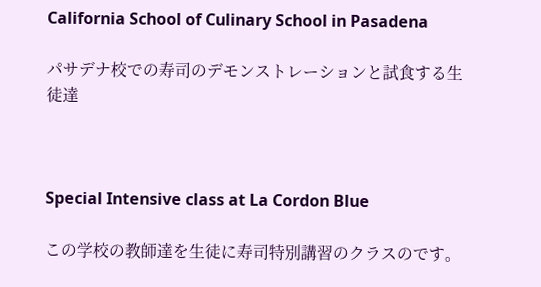California School of Culinary School in Pasadena

パサデナ校での寿司のデモンストレーションと試食する生徒達



Special Intensive class at La Cordon Blue

この学校の教師達を生徒に寿司特別講習のクラスのです。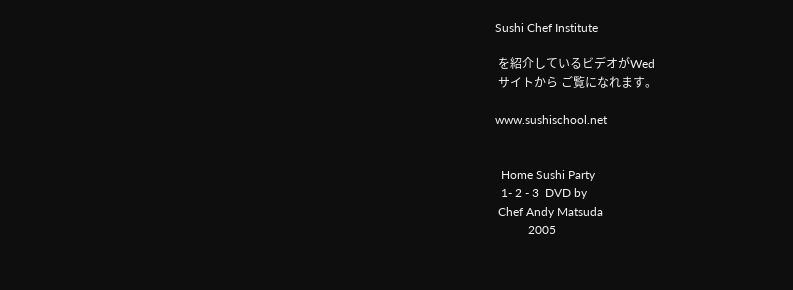Sushi Chef Institute

 を紹介しているビデオがWed
 サイトから ご覧になれます。

www.sushischool.net


  Home Sushi Party
  1- 2 - 3  DVD by
 Chef Andy Matsuda
           2005